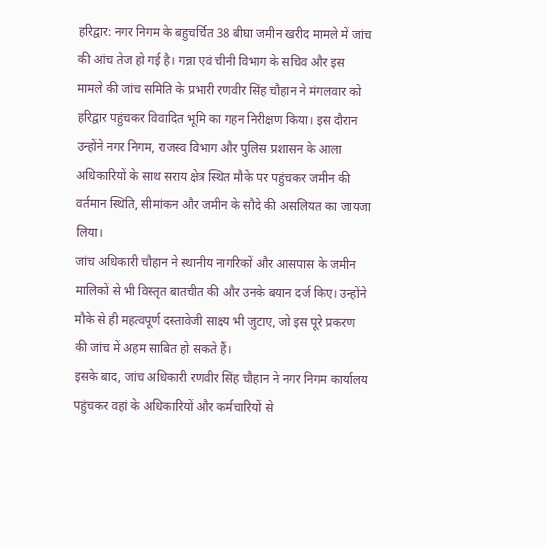हरिद्वार: नगर निगम के बहुचर्चित 38 बीघा जमीन खरीद मामले में जांच की आंच तेज हो गई है। गन्ना एवं चीनी विभाग के सचिव और इस मामले की जांच समिति के प्रभारी रणवीर सिंह चौहान ने मंगलवार को हरिद्वार पहुंचकर विवादित भूमि का गहन निरीक्षण किया। इस दौरान उन्होंने नगर निगम, राजस्व विभाग और पुलिस प्रशासन के आला अधिकारियों के साथ सराय क्षेत्र स्थित मौके पर पहुंचकर जमीन की वर्तमान स्थिति, सीमांकन और जमीन के सौदे की असलियत का जायजा लिया।
जांच अधिकारी चौहान ने स्थानीय नागरिकों और आसपास के जमीन मालिकों से भी विस्तृत बातचीत की और उनके बयान दर्ज किए। उन्होंने मौके से ही महत्वपूर्ण दस्तावेजी साक्ष्य भी जुटाए, जो इस पूरे प्रकरण की जांच में अहम साबित हो सकते हैं।
इसके बाद, जांच अधिकारी रणवीर सिंह चौहान ने नगर निगम कार्यालय पहुंचकर वहां के अधिकारियों और कर्मचारियों से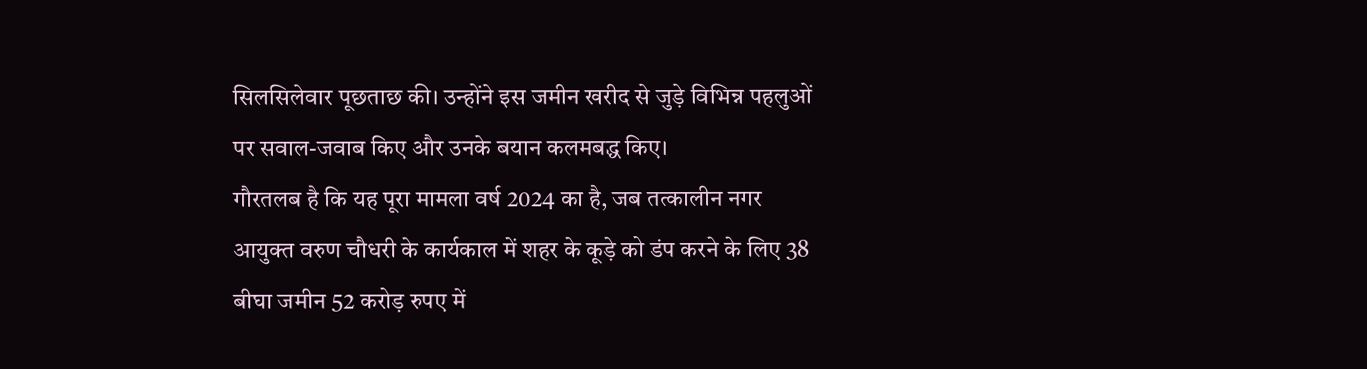सिलसिलेवार पूछताछ की। उन्होंने इस जमीन खरीद से जुड़े विभिन्न पहलुओं पर सवाल-जवाब किए और उनके बयान कलमबद्ध किए।
गौरतलब है कि यह पूरा मामला वर्ष 2024 का है, जब तत्कालीन नगर आयुक्त वरुण चौधरी के कार्यकाल में शहर के कूड़े को डंप करने के लिए 38 बीघा जमीन 52 करोड़ रुपए में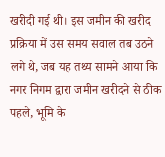खरीदी गई थी। इस जमीन की खरीद प्रक्रिया में उस समय सवाल तब उठने लगे थे, जब यह तथ्य सामने आया कि नगर निगम द्वारा जमीन खरीदने से ठीक पहले, भूमि के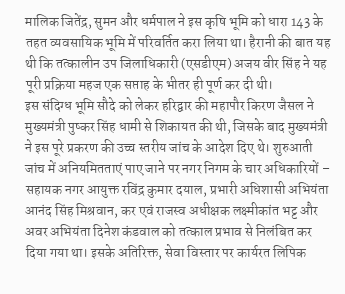मालिक जितेंद्र, सुमन और धर्मपाल ने इस कृषि भूमि को धारा 143 के तहत व्यवसायिक भूमि में परिवर्तित करा लिया था। हैरानी की बात यह थी कि तत्कालीन उप जिलाधिकारी (एसडीएम) अजय वीर सिंह ने यह पूरी प्रक्रिया महज एक सप्ताह के भीतर ही पूर्ण कर दी थी।
इस संदिग्ध भूमि सौदे को लेकर हरिद्वार की महापौर किरण जैसल ने मुख्यमंत्री पुष्कर सिंह धामी से शिकायत की थी, जिसके बाद मुख्यमंत्री ने इस पूरे प्रकरण की उच्च स्तरीय जांच के आदेश दिए थे। शुरुआती जांच में अनियमितताएं पाए जाने पर नगर निगम के चार अधिकारियों – सहायक नगर आयुक्त रविंद्र कुमार दयाल, प्रभारी अधिशासी अभियंता आनंद सिंह मिश्रवान, कर एवं राजस्व अधीक्षक लक्ष्मीकांत भट्ट और अवर अभियंता दिनेश कंडवाल को तत्काल प्रभाव से निलंबित कर दिया गया था। इसके अतिरिक्त, सेवा विस्तार पर कार्यरत लिपिक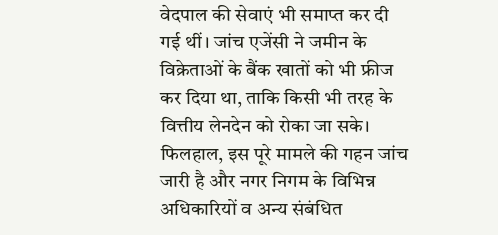वेदपाल की सेवाएं भी समाप्त कर दी गई थीं। जांच एजेंसी ने जमीन के विक्रेताओं के बैंक खातों को भी फ्रीज कर दिया था, ताकि किसी भी तरह के वित्तीय लेनदेन को रोका जा सके।
फिलहाल, इस पूरे मामले की गहन जांच जारी है और नगर निगम के विभिन्न अधिकारियों व अन्य संबंधित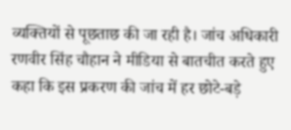व्यक्तियों से पूछताछ की जा रही है। जांच अधिकारी रणवीर सिंह चौहान ने मीडिया से बातचीत करते हुए कहा कि इस प्रकरण की जांच में हर छोटे-बड़े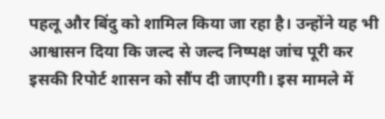पहलू और बिंदु को शामिल किया जा रहा है। उन्होंने यह भी आश्वासन दिया कि जल्द से जल्द निष्पक्ष जांच पूरी कर इसकी रिपोर्ट शासन को सौंप दी जाएगी। इस मामले में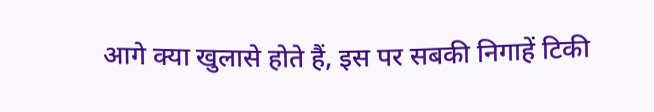आगे क्या खुलासे होते हैं, इस पर सबकी निगाहें टिकी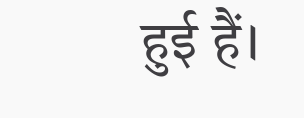हुई हैं।